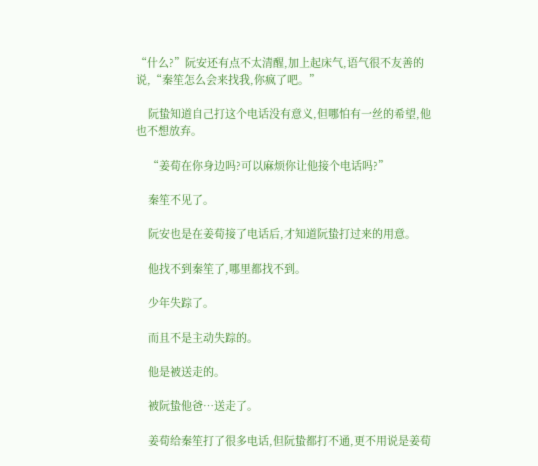“什么?”阮安还有点不太清醒,加上起床气,语气很不友善的说,“秦笙怎么会来找我,你疯了吧。”

    阮蛰知道自己打这个电话没有意义,但哪怕有一丝的希望,他也不想放弃。

    “姜荀在你身边吗?可以麻烦你让他接个电话吗?”

    秦笙不见了。

    阮安也是在姜荀接了电话后,才知道阮蛰打过来的用意。

    他找不到秦笙了,哪里都找不到。

    少年失踪了。

    而且不是主动失踪的。

    他是被送走的。

    被阮蛰他爸…送走了。

    姜荀给秦笙打了很多电话,但阮蛰都打不通,更不用说是姜荀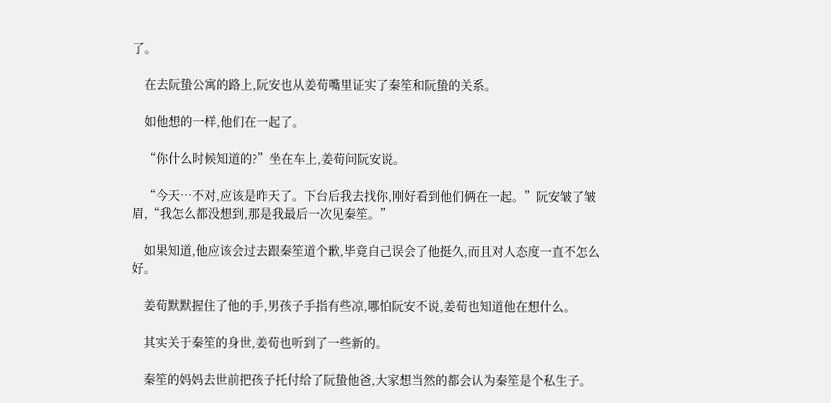了。

    在去阮蛰公寓的路上,阮安也从姜荀嘴里证实了秦笙和阮蛰的关系。

    如他想的一样,他们在一起了。

    “你什么时候知道的?”坐在车上,姜荀问阮安说。

    “今天…不对,应该是昨天了。下台后我去找你,刚好看到他们俩在一起。”阮安皱了皱眉,“我怎么都没想到,那是我最后一次见秦笙。”

    如果知道,他应该会过去跟秦笙道个歉,毕竟自己误会了他挺久,而且对人态度一直不怎么好。

    姜荀默默握住了他的手,男孩子手指有些凉,哪怕阮安不说,姜荀也知道他在想什么。

    其实关于秦笙的身世,姜荀也听到了一些新的。

    秦笙的妈妈去世前把孩子托付给了阮蛰他爸,大家想当然的都会认为秦笙是个私生子。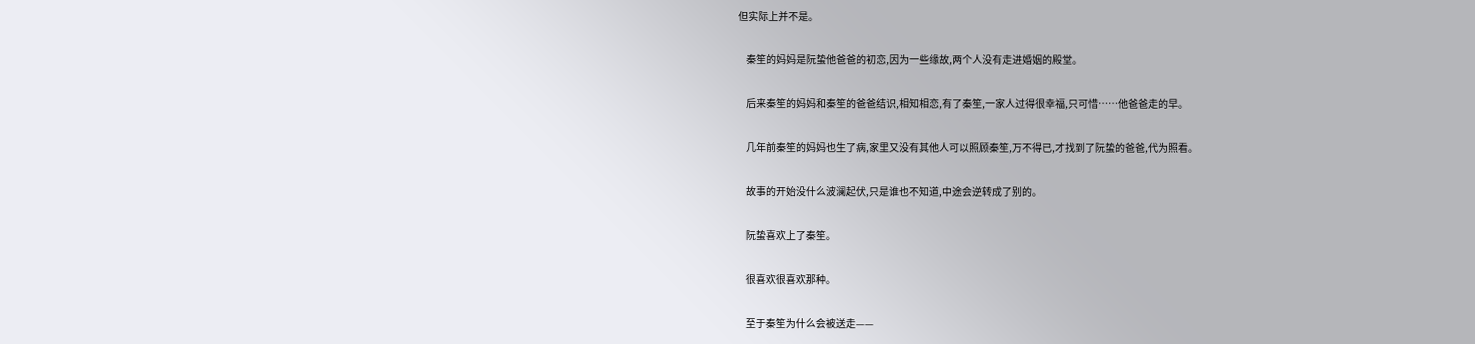但实际上并不是。

    秦笙的妈妈是阮蛰他爸爸的初恋,因为一些缘故,两个人没有走进婚姻的殿堂。

    后来秦笙的妈妈和秦笙的爸爸结识,相知相恋,有了秦笙,一家人过得很幸福,只可惜……他爸爸走的早。

    几年前秦笙的妈妈也生了病,家里又没有其他人可以照顾秦笙,万不得已,才找到了阮蛰的爸爸,代为照看。

    故事的开始没什么波澜起伏,只是谁也不知道,中途会逆转成了别的。

    阮蛰喜欢上了秦笙。

    很喜欢很喜欢那种。

    至于秦笙为什么会被送走——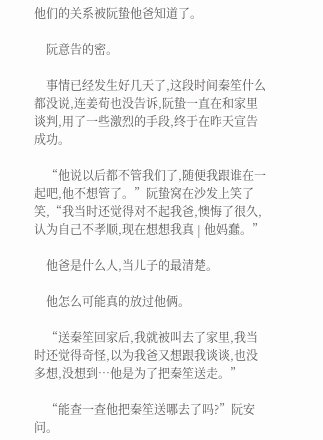他们的关系被阮蛰他爸知道了。

    阮意告的密。

    事情已经发生好几天了,这段时间秦笙什么都没说,连姜荀也没告诉,阮蛰一直在和家里谈判,用了一些激烈的手段,终于在昨天宣告成功。

    “他说以后都不管我们了,随便我跟谁在一起吧,他不想管了。”阮蛰窝在沙发上笑了笑,“我当时还觉得对不起我爸,懊悔了很久,认为自己不孝顺,现在想想我真 | 他妈蠢。”

    他爸是什么人,当儿子的最清楚。

    他怎么可能真的放过他俩。

    “送秦笙回家后,我就被叫去了家里,我当时还觉得奇怪,以为我爸又想跟我谈谈,也没多想,没想到…他是为了把秦笙送走。”

    “能查一查他把秦笙送哪去了吗?”阮安问。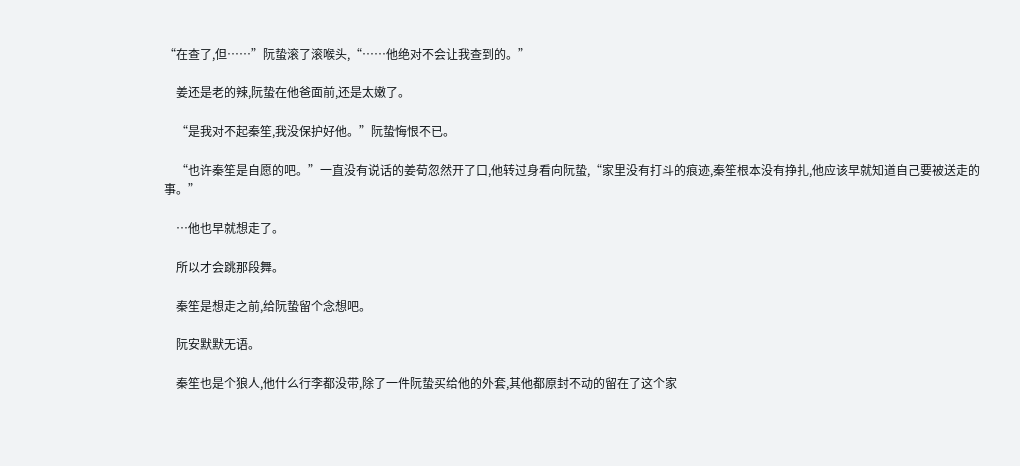“在查了,但……”阮蛰滚了滚喉头,“……他绝对不会让我查到的。”

    姜还是老的辣,阮蛰在他爸面前,还是太嫩了。

    “是我对不起秦笙,我没保护好他。”阮蛰悔恨不已。

    “也许秦笙是自愿的吧。”一直没有说话的姜荀忽然开了口,他转过身看向阮蛰,“家里没有打斗的痕迹,秦笙根本没有挣扎,他应该早就知道自己要被送走的事。”

    …他也早就想走了。

    所以才会跳那段舞。

    秦笙是想走之前,给阮蛰留个念想吧。

    阮安默默无语。

    秦笙也是个狼人,他什么行李都没带,除了一件阮蛰买给他的外套,其他都原封不动的留在了这个家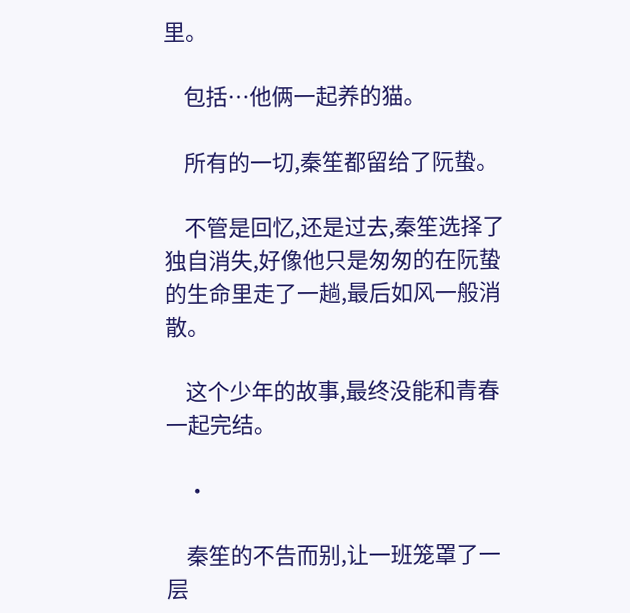里。

    包括…他俩一起养的猫。

    所有的一切,秦笙都留给了阮蛰。

    不管是回忆,还是过去,秦笙选择了独自消失,好像他只是匆匆的在阮蛰的生命里走了一趟,最后如风一般消散。

    这个少年的故事,最终没能和青春一起完结。

    ·

    秦笙的不告而别,让一班笼罩了一层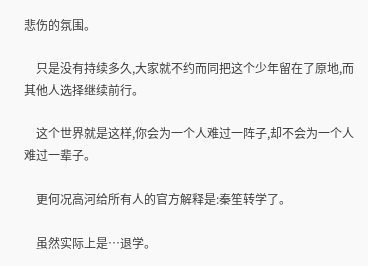悲伤的氛围。

    只是没有持续多久,大家就不约而同把这个少年留在了原地,而其他人选择继续前行。

    这个世界就是这样,你会为一个人难过一阵子,却不会为一个人难过一辈子。

    更何况高河给所有人的官方解释是:秦笙转学了。

    虽然实际上是…退学。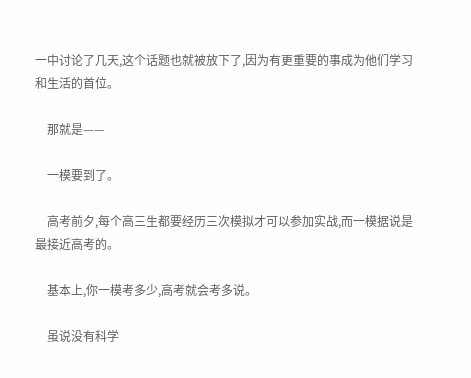一中讨论了几天,这个话题也就被放下了,因为有更重要的事成为他们学习和生活的首位。

    那就是——

    一模要到了。

    高考前夕,每个高三生都要经历三次模拟才可以参加实战,而一模据说是最接近高考的。

    基本上,你一模考多少,高考就会考多说。

    虽说没有科学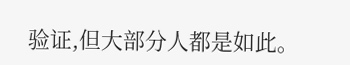验证,但大部分人都是如此。